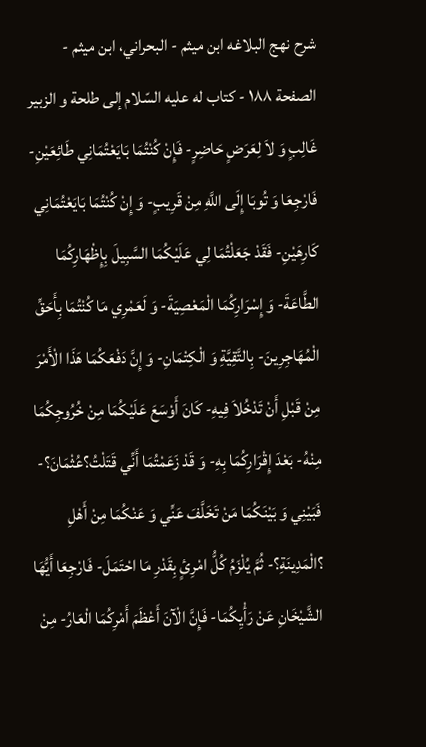شرح نهج البلاغه ابن ميثم - البحراني، ابن ميثم - الصفحة ١٨٨ - كتاب له عليه السّلام إلى طلحة و الزبير
غَالِبٍ وَ لاَ لِعَرَضٍ حَاضِرٍ- فَإِنْ كُنْتُمَا بَايَعْتُمَانِي طَائِعَيْنِ- فَارْجِعَا وَ تُوبَا إِلَى اللَّهِ مِنْ قَرِيبٍ- وَ إِنْ كُنْتُمَا بَايَعْتُمَانِي كَارِهَيْنِ- فَقَدْ جَعَلْتُمَا لِي عَلَيْكُمَا السَّبِيلَ بِإِظْهَارِكُمَا الطَّاعَةَ- وَ إِسْرَارِكُمَا الْمَعْصِيَةَ- وَ لَعَمْرِي مَا كُنْتُمَا بِأَحَقِّ الْمُهَاجِرِينَ- بِالتَّقِيَّةِ وَ الْكِتْمَانِ- وَ إِنَّ دَفْعَكُمَا هَذَا الْأَمْرَ مِنْ قَبْلِ أَنْ تَدْخُلاَ فِيهِ- كَانَ أَوْسَعَ عَلَيْكُمَا مِنْ خُرُوجِكُمَا مِنْهُ- بَعْدَ إِقْرَارِكُمَا بِهِ- وَ قَدْ زَعَمْتُمَا أَنِّي قَتَلْتُ؟عُثْمَانَ؟- فَبَيْنِي وَ بَيْنَكُمَا مَنْ تَخَلَّفَ عَنِّي وَ عَنْكُمَا مِنْ أَهْلِ ؟الْمَدِينَةِ؟- ثُمَّ يُلْزَمُ كُلُّ امْرِئٍ بِقَدْرِ مَا احْتَمَلَ- فَارْجِعَا أَيُّهَا الشَّيْخَانِ عَنْ رَأْيِكُمَا- فَإِنَّ الْآنَ أَعْظَمَ أَمْرِكُمَا الْعَارُ- مِنْ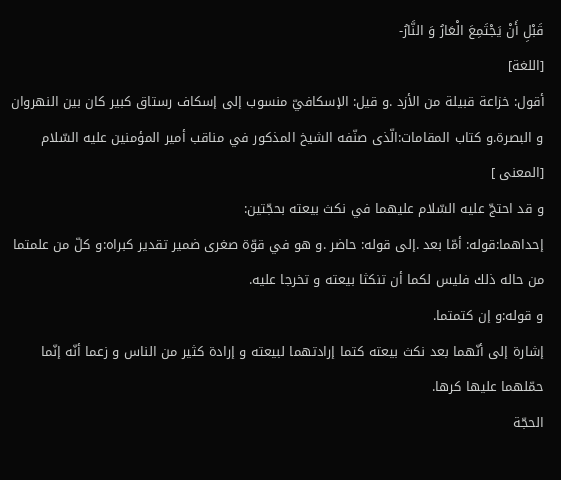قَبْلِ أَنْ يَجْتَمِعَ الْعَارُ وَ النَّارُ-
[اللغة]
أقول: خزاعة قبيلة من الأزد .و قيل: الإسكافيّ منسوب إلى إسكاف رستاق كبير كان بين النهروان و البصرة.و كتاب المقامات:الّذى صنّفه الشيخ المذكور في مناقب أمير المؤمنين عليه السّلام
[المعنى ]
و قد احتجّ عليه السّلام عليهما في نكث بيعته بحجّتين:
إحداهما:قوله: أمّا بعد .إلى قوله: حاضر .و هو في قوّة صغرى ضمير تقدير كبراه:و كلّ من علمتما من حاله ذلك فليس لكما أن تنكثا بيعته و تخرجا عليه.
و قوله:و إن كتمتما.
إشارة إلى أنّهما بعد نكث بيعته كتما إرادتهما لبيعته و إرادة كثير من الناس و زعما أنّه إنّما حمّلهما عليها كرها.
الحجّة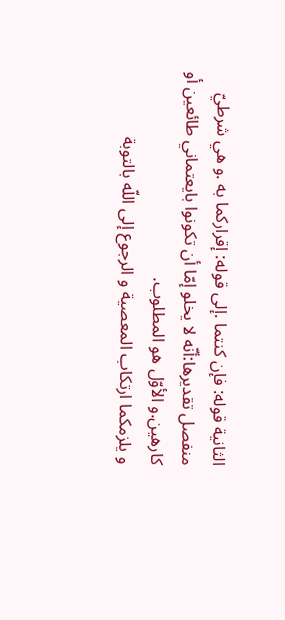الثانية قوله: فإن كنتما .إلى قوله: إقراركما به .و هي شرطيّ منفصل تقديرها:أنّه لا يخلو إمّا أن تكونوا بايعتماني طائعين أو كارهين.و الأوّل هو المطلوب.
و يلزمكما ارتكاب المعصية و الرجوع إلى اللّه بالتوبة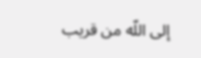إلى اللّه من قريب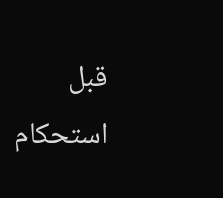قبل استحكام